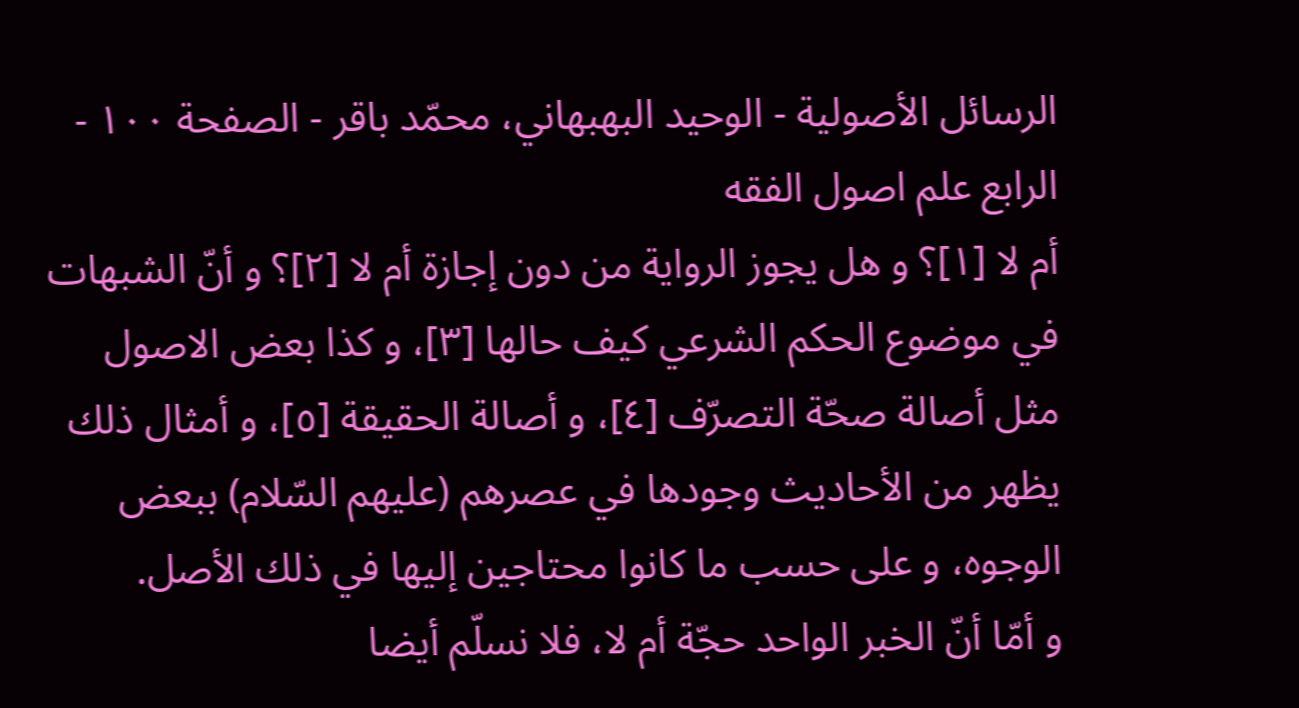الرسائل الأصولية - الوحيد البهبهاني، محمّد باقر - الصفحة ١٠٠ - الرابع علم اصول الفقه
أم لا [١]؟ و هل يجوز الرواية من دون إجازة أم لا [٢]؟ و أنّ الشبهات في موضوع الحكم الشرعي كيف حالها [٣]، و كذا بعض الاصول مثل أصالة صحّة التصرّف [٤]، و أصالة الحقيقة [٥]، و أمثال ذلك يظهر من الأحاديث وجودها في عصرهم (عليهم السّلام) ببعض الوجوه، و على حسب ما كانوا محتاجين إليها في ذلك الأصل.
و أمّا أنّ الخبر الواحد حجّة أم لا، فلا نسلّم أيضا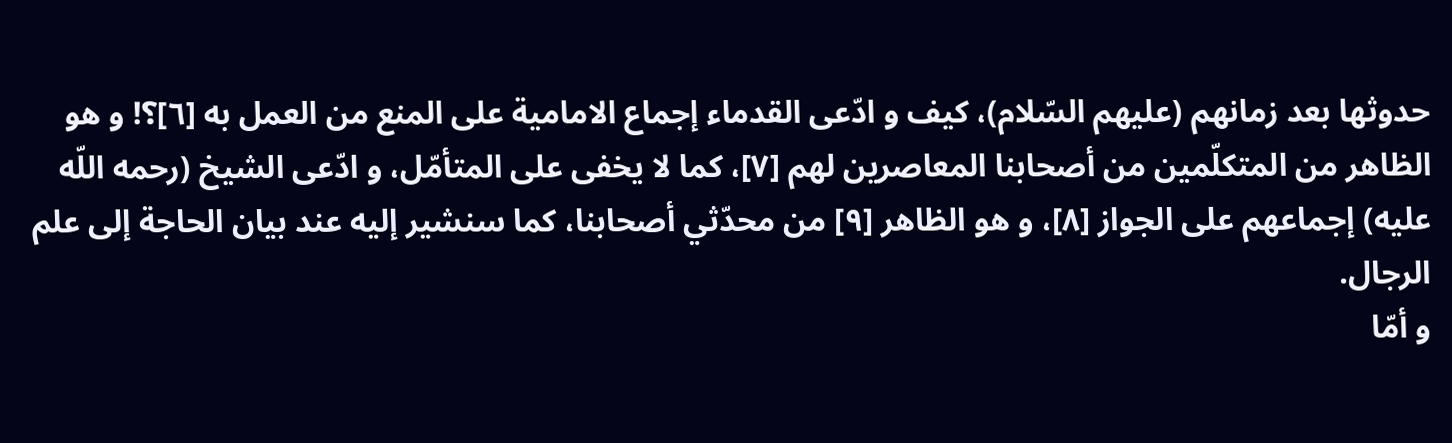حدوثها بعد زمانهم (عليهم السّلام)، كيف و ادّعى القدماء إجماع الامامية على المنع من العمل به [٦]؟! و هو الظاهر من المتكلّمين من أصحابنا المعاصرين لهم [٧]، كما لا يخفى على المتأمّل، و ادّعى الشيخ (رحمه اللّه عليه) إجماعهم على الجواز [٨]، و هو الظاهر [٩] من محدّثي أصحابنا، كما سنشير إليه عند بيان الحاجة إلى علم الرجال.
و أمّا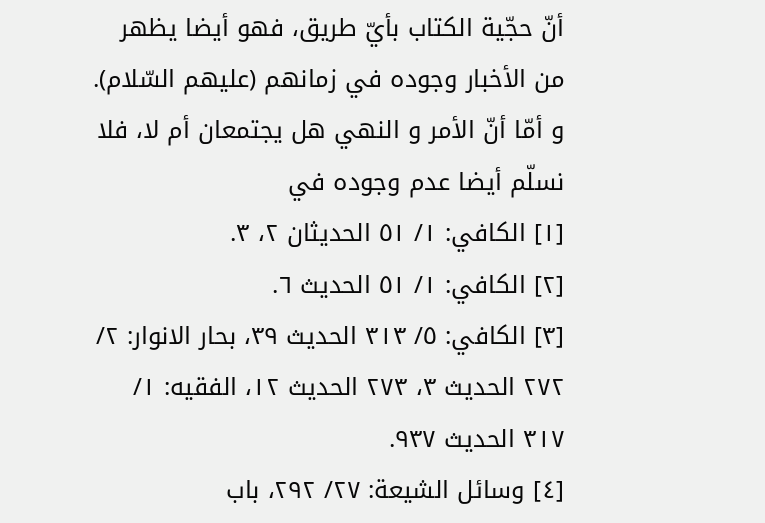أنّ حجّية الكتاب بأيّ طريق، فهو أيضا يظهر من الأخبار وجوده في زمانهم (عليهم السّلام).
و أمّا أنّ الأمر و النهي هل يجتمعان أم لا، فلا نسلّم أيضا عدم وجوده في
[١] الكافي: ١/ ٥١ الحديثان ٢، ٣.
[٢] الكافي: ١/ ٥١ الحديث ٦.
[٣] الكافي: ٥/ ٣١٣ الحديث ٣٩، بحار الانوار: ٢/ ٢٧٢ الحديث ٣، ٢٧٣ الحديث ١٢، الفقيه: ١/ ٣١٧ الحديث ٩٣٧.
[٤] وسائل الشيعة: ٢٧/ ٢٩٢، باب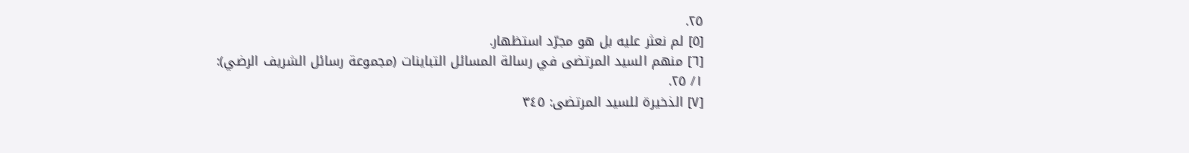٢٥.
[٥] لم نعثر عليه بل هو مجرّد استظهار.
[٦] منهم السيد المرتضى في رسالة المسائل التباينات (مجموعة رسائل الشريف الرضي):
١/ ٢٥.
[٧] الذخيرة للسيد المرتضى: ٣٤٥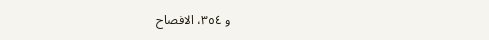و ٣٥٤، الافصاح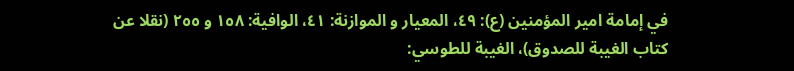في إمامة امير المؤمنين (ع): ٤٩، المعيار و الموازنة: ٤١، الوافية: ١٥٨ و ٢٥٥ (نقلا عن كتاب الغيبة للصدوق)، الغيبة للطوسي: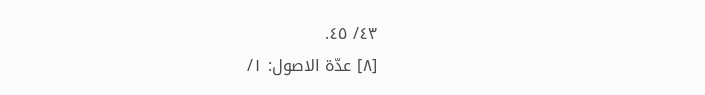٤٣/ ٤٥.
[٨] عدّة الاصول: ١/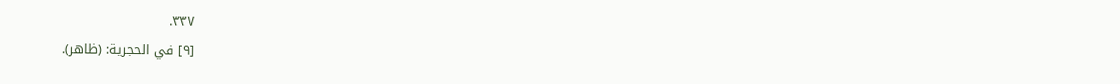٣٣٧.
[٩] في الحجرية: (ظاهر).